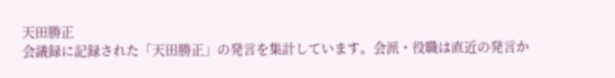天田勝正
会議録に記録された「天田勝正」の発言を集計しています。会派・役職は直近の発言か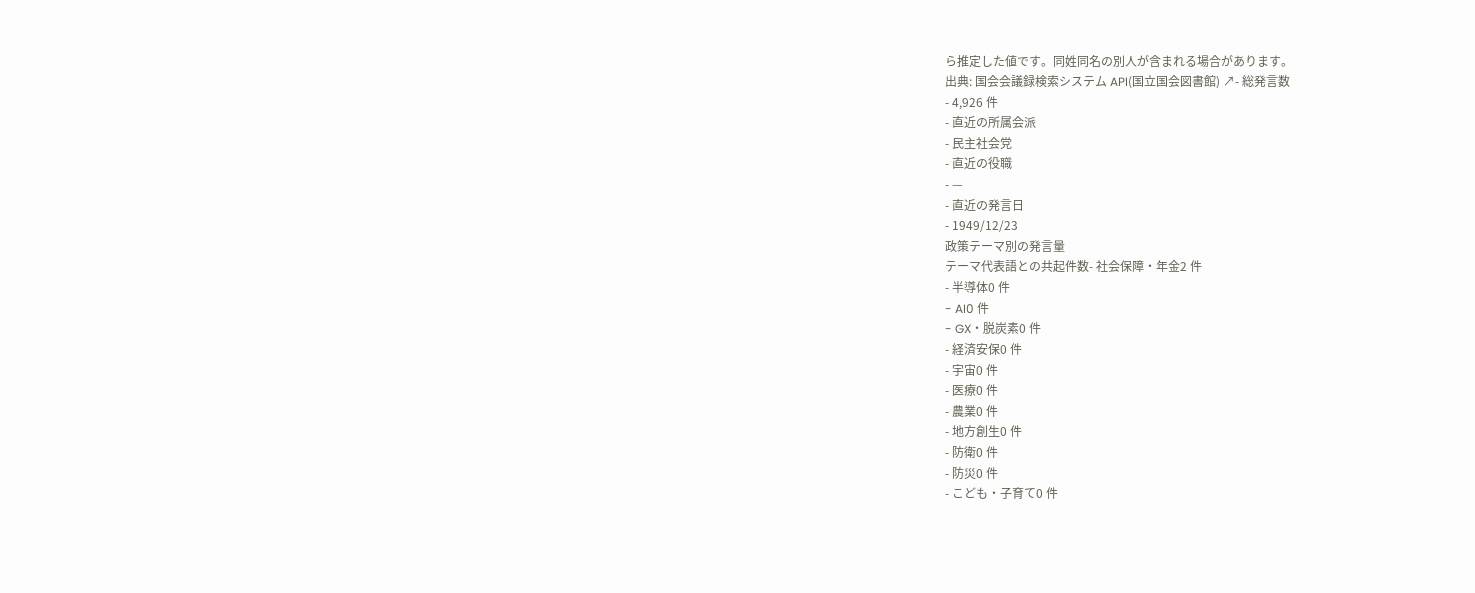ら推定した値です。同姓同名の別人が含まれる場合があります。
出典: 国会会議録検索システム API(国立国会図書館) ↗- 総発言数
- 4,926 件
- 直近の所属会派
- 民主社会党
- 直近の役職
- —
- 直近の発言日
- 1949/12/23
政策テーマ別の発言量
テーマ代表語との共起件数- 社会保障・年金2 件
- 半導体0 件
- AI0 件
- GX・脱炭素0 件
- 経済安保0 件
- 宇宙0 件
- 医療0 件
- 農業0 件
- 地方創生0 件
- 防衛0 件
- 防災0 件
- こども・子育て0 件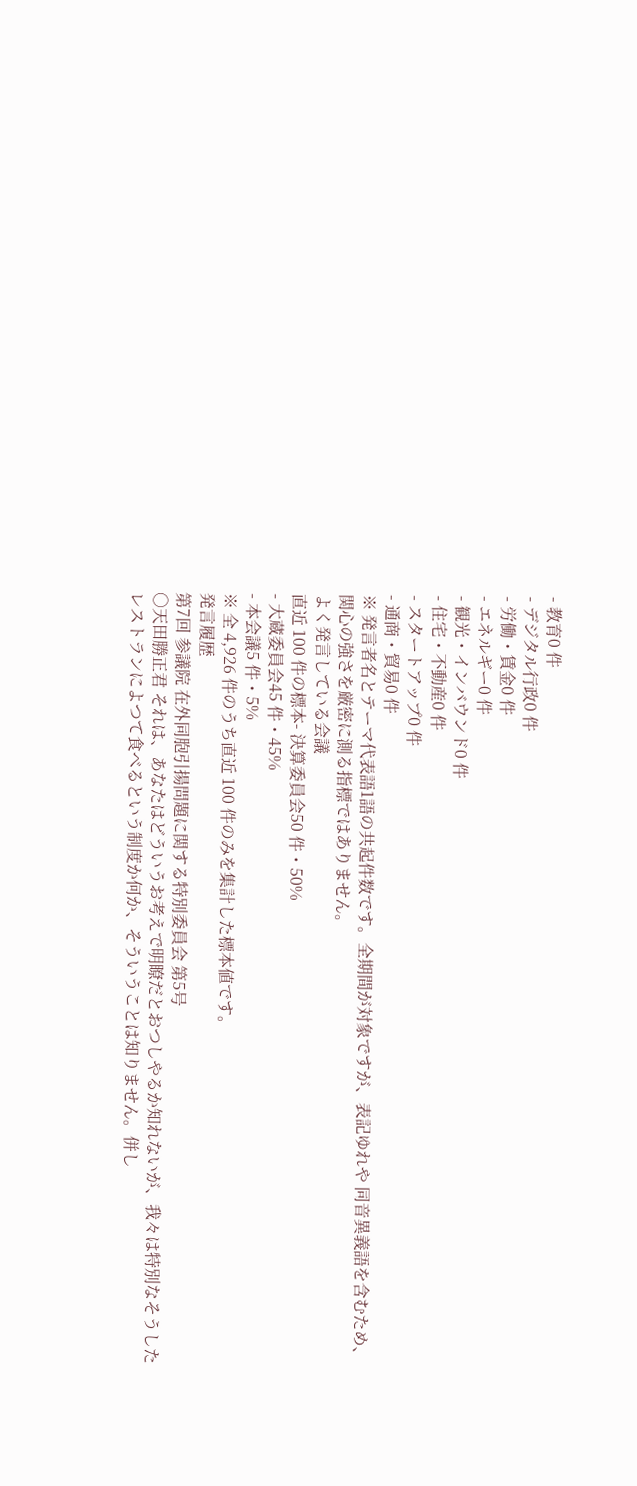- 教育0 件
- デジタル行政0 件
- 労働・賃金0 件
- エネルギー0 件
- 観光・インバウンド0 件
- 住宅・不動産0 件
- スタートアップ0 件
- 通商・貿易0 件
※ 発言者名とテーマ代表語1語の共起件数です。全期間が対象ですが、表記ゆれや 同音異義語を含むため、関心の強さを厳密に測る指標ではありません。
よく発言している会議
直近 100 件の標本- 決算委員会50 件・50%
- 大蔵委員会45 件・45%
- 本会議5 件・5%
※ 全 4,926 件のうち直近 100 件のみを集計した標本値です。
発言履歴
第7回 参議院 在外同胞引揚問題に関する特別委員会 第5号
○天田勝正君 それは、あなたはどういうお考えで明瞭だとおつしやるか知れないが、我々は特別なそうしたレストランによつて食べるという制度か何か、そういうことは知りません。併し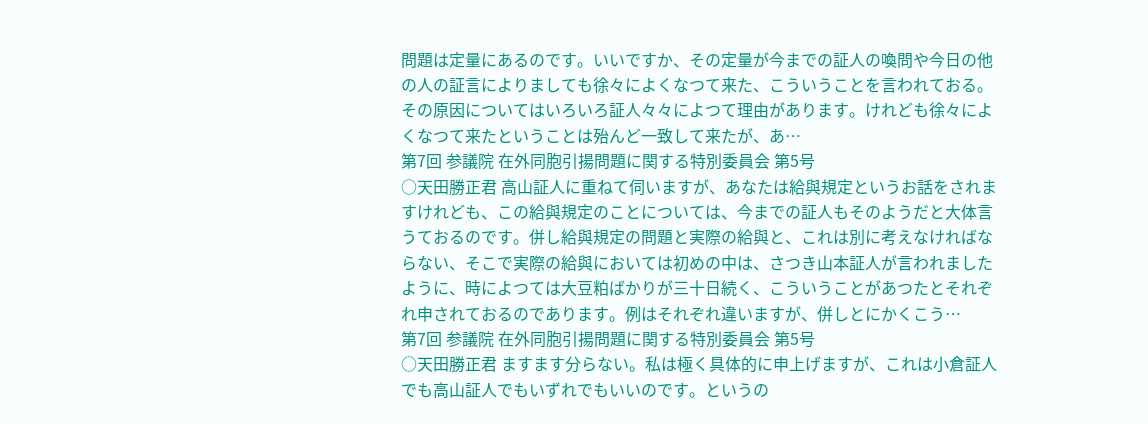問題は定量にあるのです。いいですか、その定量が今までの証人の喚問や今日の他の人の証言によりましても徐々によくなつて来た、こういうことを言われておる。その原因についてはいろいろ証人々々によつて理由があります。けれども徐々によくなつて来たということは殆んど一致して来たが、あ…
第7回 参議院 在外同胞引揚問題に関する特別委員会 第5号
○天田勝正君 高山証人に重ねて伺いますが、あなたは給與規定というお話をされますけれども、この給與規定のことについては、今までの証人もそのようだと大体言うておるのです。併し給與規定の問題と実際の給與と、これは別に考えなければならない、そこで実際の給與においては初めの中は、さつき山本証人が言われましたように、時によつては大豆粕ばかりが三十日続く、こういうことがあつたとそれぞれ申されておるのであります。例はそれぞれ違いますが、併しとにかくこう…
第7回 参議院 在外同胞引揚問題に関する特別委員会 第5号
○天田勝正君 ますます分らない。私は極く具体的に申上げますが、これは小倉証人でも高山証人でもいずれでもいいのです。というの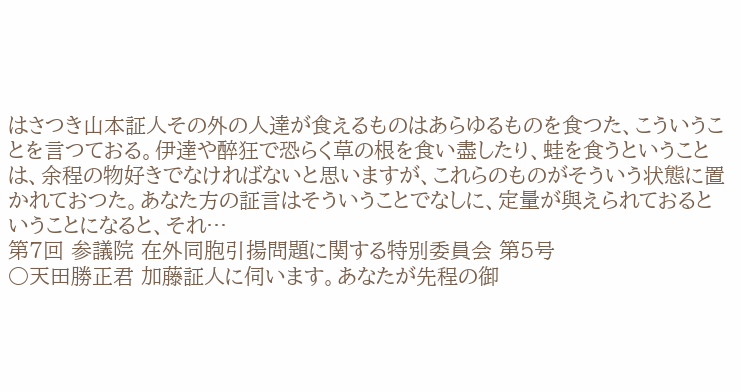はさつき山本証人その外の人達が食えるものはあらゆるものを食つた、こういうことを言つておる。伊達や醉狂で恐らく草の根を食い盡したり、蛙を食うということは、余程の物好きでなければないと思いますが、これらのものがそういう状態に置かれておつた。あなた方の証言はそういうことでなしに、定量が與えられておるということになると、それ…
第7回 参議院 在外同胞引揚問題に関する特別委員会 第5号
○天田勝正君 加藤証人に伺います。あなたが先程の御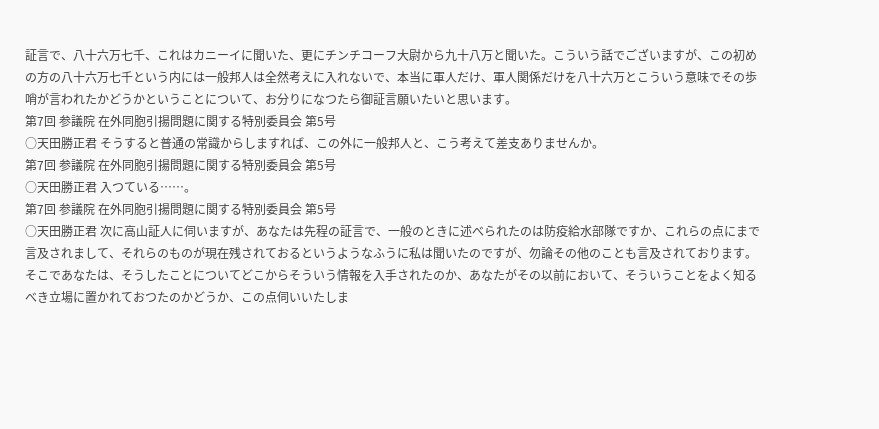証言で、八十六万七千、これはカニーイに聞いた、更にチンチコーフ大尉から九十八万と聞いた。こういう話でございますが、この初めの方の八十六万七千という内には一般邦人は全然考えに入れないで、本当に軍人だけ、軍人関係だけを八十六万とこういう意味でその歩哨が言われたかどうかということについて、お分りになつたら御証言願いたいと思います。
第7回 参議院 在外同胞引揚問題に関する特別委員会 第5号
○天田勝正君 そうすると普通の常識からしますれば、この外に一般邦人と、こう考えて差支ありませんか。
第7回 参議院 在外同胞引揚問題に関する特別委員会 第5号
○天田勝正君 入つている……。
第7回 参議院 在外同胞引揚問題に関する特別委員会 第5号
○天田勝正君 次に高山証人に伺いますが、あなたは先程の証言で、一般のときに述べられたのは防疫給水部隊ですか、これらの点にまで言及されまして、それらのものが現在残されておるというようなふうに私は聞いたのですが、勿論その他のことも言及されております。そこであなたは、そうしたことについてどこからそういう情報を入手されたのか、あなたがその以前において、そういうことをよく知るべき立場に置かれておつたのかどうか、この点伺いいたしま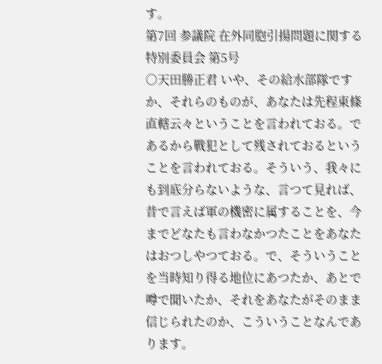す。
第7回 参議院 在外同胞引揚問題に関する特別委員会 第5号
○天田勝正君 いや、その給水部隊ですか、それらのものが、あなたは先程東條直轄云々ということを言われておる。であるから戰犯として残されておるということを言われておる。そういう、我々にも到底分らないような、言つて見れば、昔で言えば軍の機密に属することを、今までどなたも言わなかつたことをあなたはおつしやつておる。で、そういうことを当時知り得る地位にあつたか、あとで噂で聞いたか、それをあなたがそのまま信じられたのか、こういうことなんであります。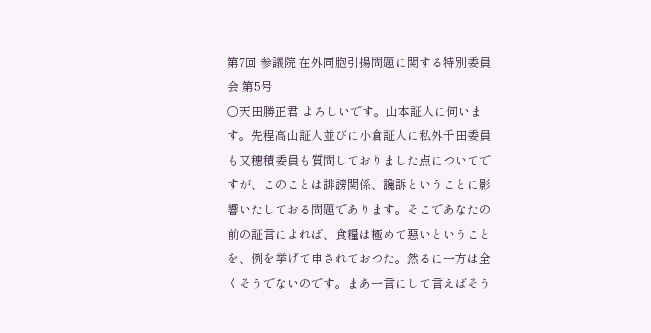第7回 参議院 在外同胞引揚問題に関する特別委員会 第5号
○天田勝正君 よろしいです。山本証人に伺います。先程高山証人並びに小倉証人に私外千田委員も又穗積委員も質問しておりました点についてですが、このことは誹謗関係、讒訴ということに影響いたしておる問題であります。そこであなたの前の証言によれば、食糧は極めて惡いということを、例を挙げて申されておつた。然るに一方は全くそうでないのです。まあ一言にして言えばそう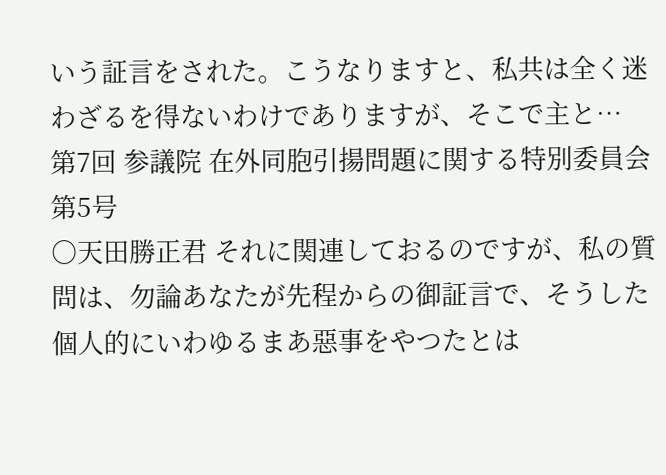いう証言をされた。こうなりますと、私共は全く迷わざるを得ないわけでありますが、そこで主と…
第7回 参議院 在外同胞引揚問題に関する特別委員会 第5号
○天田勝正君 それに関連しておるのですが、私の質問は、勿論あなたが先程からの御証言で、そうした個人的にいわゆるまあ惡事をやつたとは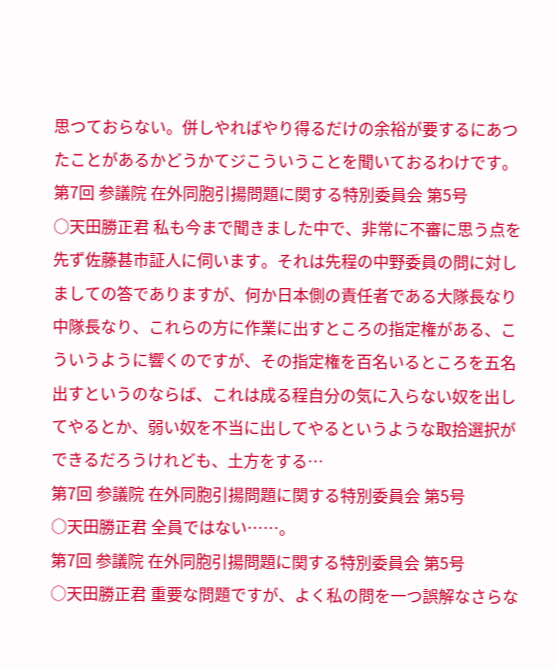思つておらない。併しやればやり得るだけの余裕が要するにあつたことがあるかどうかてジこういうことを聞いておるわけです。
第7回 参議院 在外同胞引揚問題に関する特別委員会 第5号
○天田勝正君 私も今まで聞きました中で、非常に不審に思う点を先ず佐藤甚市証人に伺います。それは先程の中野委員の問に対しましての答でありますが、何か日本側の責任者である大隊長なり中隊長なり、これらの方に作業に出すところの指定権がある、こういうように響くのですが、その指定権を百名いるところを五名出すというのならば、これは成る程自分の気に入らない奴を出してやるとか、弱い奴を不当に出してやるというような取拾選択ができるだろうけれども、土方をする…
第7回 参議院 在外同胞引揚問題に関する特別委員会 第5号
○天田勝正君 全員ではない……。
第7回 参議院 在外同胞引揚問題に関する特別委員会 第5号
○天田勝正君 重要な問題ですが、よく私の問を一つ誤解なさらな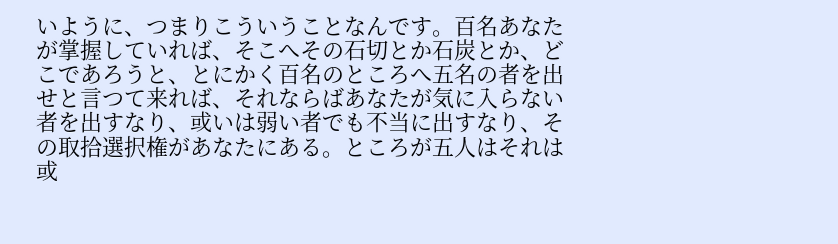いように、つまりこういうことなんです。百名あなたが掌握していれば、そこへその石切とか石炭とか、どこであろうと、とにかく百名のところへ五名の者を出せと言つて来れば、それならばあなたが気に入らない者を出すなり、或いは弱い者でも不当に出すなり、その取拾選択権があなたにある。ところが五人はそれは或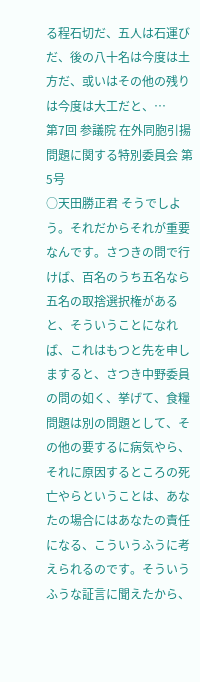る程石切だ、五人は石運びだ、後の八十名は今度は土方だ、或いはその他の残りは今度は大工だと、…
第7回 参議院 在外同胞引揚問題に関する特別委員会 第5号
○天田勝正君 そうでしよう。それだからそれが重要なんです。さつきの問で行けば、百名のうち五名なら五名の取捨選択権があると、そういうことになれば、これはもつと先を申しますると、さつき中野委員の問の如く、挙げて、食糧問題は別の問題として、その他の要するに病気やら、それに原因するところの死亡やらということは、あなたの場合にはあなたの責任になる、こういうふうに考えられるのです。そういうふうな証言に聞えたから、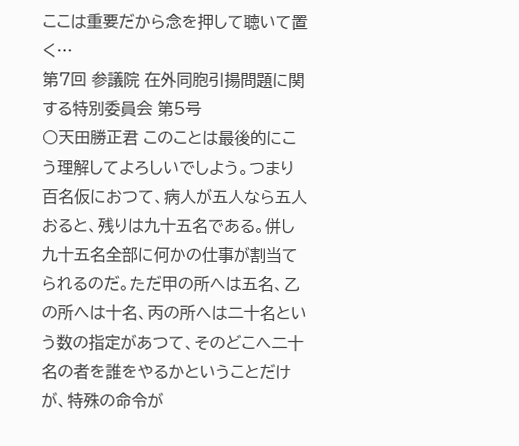ここは重要だから念を押して聴いて置く…
第7回 参議院 在外同胞引揚問題に関する特別委員会 第5号
○天田勝正君 このことは最後的にこう理解してよろしいでしよう。つまり百名仮におつて、病人が五人なら五人おると、残りは九十五名である。併し九十五名全部に何かの仕事が割当てられるのだ。ただ甲の所へは五名、乙の所へは十名、丙の所へは二十名という数の指定があつて、そのどこへ二十名の者を誰をやるかということだけが、特殊の命令が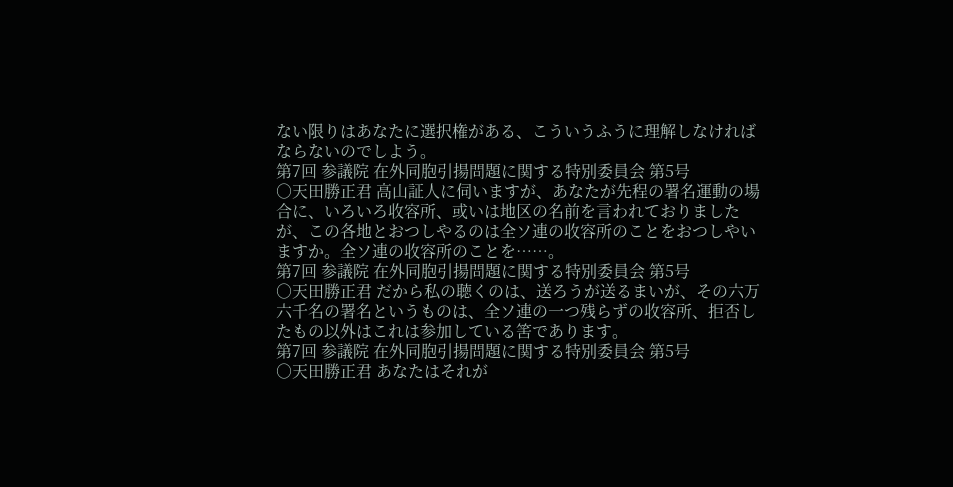ない限りはあなたに選択権がある、こういうふうに理解しなければならないのでしよう。
第7回 参議院 在外同胞引揚問題に関する特別委員会 第5号
○天田勝正君 高山証人に伺いますが、あなたが先程の署名運動の場合に、いろいろ收容所、或いは地区の名前を言われておりましたが、この各地とおつしやるのは全ソ連の收容所のことをおつしやいますか。全ソ連の收容所のことを……。
第7回 参議院 在外同胞引揚問題に関する特別委員会 第5号
○天田勝正君 だから私の聴くのは、送ろうが送るまいが、その六万六千名の署名というものは、全ソ連の一つ残らずの收容所、拒否したもの以外はこれは参加している筈であります。
第7回 参議院 在外同胞引揚問題に関する特別委員会 第5号
○天田勝正君 あなたはそれが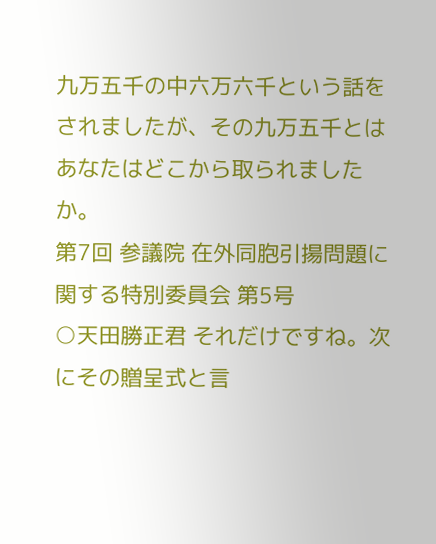九万五千の中六万六千という話をされましたが、その九万五千とはあなたはどこから取られましたか。
第7回 参議院 在外同胞引揚問題に関する特別委員会 第5号
○天田勝正君 それだけですね。次にその贈呈式と言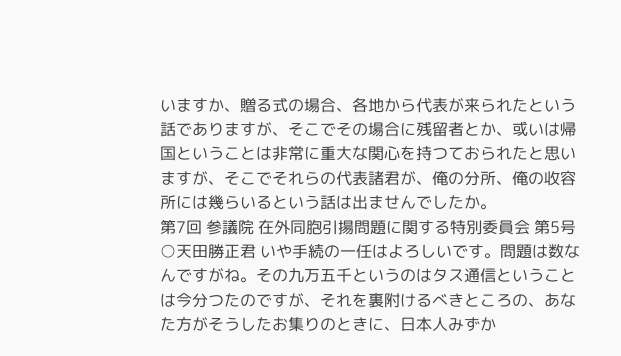いますか、贈る式の場合、各地から代表が来られたという話でありますが、そこでその場合に残留者とか、或いは帰国ということは非常に重大な関心を持つておられたと思いますが、そこでそれらの代表諸君が、俺の分所、俺の收容所には幾らいるという話は出ませんでしたか。
第7回 参議院 在外同胞引揚問題に関する特別委員会 第5号
○天田勝正君 いや手続の一任はよろしいです。問題は数なんですがね。その九万五千というのはタス通信ということは今分つたのですが、それを裏附けるべきところの、あなた方がそうしたお集りのときに、日本人みずか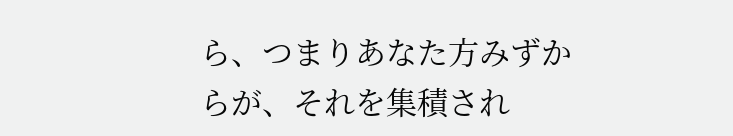ら、つまりあなた方みずからが、それを集積され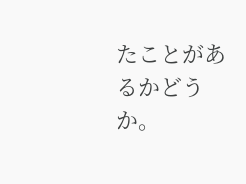たことがあるかどうか。